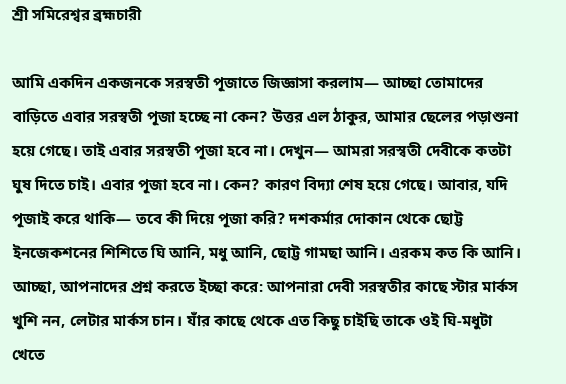শ্রী সমিরেশ্বর ব্রহ্মচারী

আমি একদিন একজনকে সরস্বতী পূজাতে জিজ্ঞাসা করলাম— আচ্ছা তোমাদের বাড়িতে এবার সরস্বতী পূজা হচ্ছে না কেন? উত্তর এল ঠাকুর, আমার ছেলের পড়াশুনা হয়ে গেছে। তাই এবার সরস্বতী পূজা হবে না। দেখুন— আমরা সরস্বতী দেবীকে কতটা ঘুষ দিতে চাই। এবার পূজা হবে না। কেন? কারণ বিদ্যা শেষ হয়ে গেছে। আবার, যদি পূজাই করে থাকি— তবে কী দিয়ে পূজা করি? দশকর্মার দোকান থেকে ছোট্ট ইনজেকশনের শিশিতে ঘি আনি, মধু আনি, ছোট্ট গামছা আনি। এরকম কত কি আনি। আচ্ছা, আপনাদের প্রশ্ন করতে ইচ্ছা করে: আপনারা দেবী সরস্বতীর কাছে স্টার মার্কস খুশি নন, লেটার মার্কস চান। যাঁর কাছে থেকে এত কিছু চাইছি তাকে ওই ঘি-মধুটা খেতে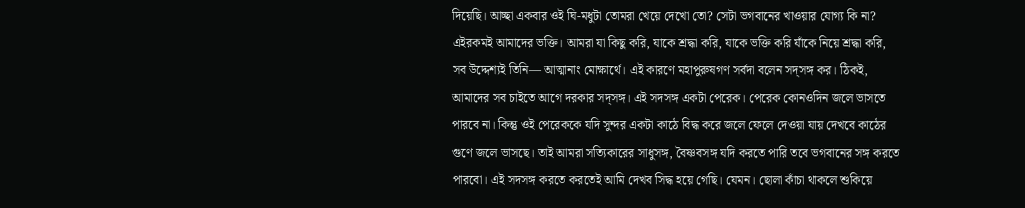দিয়েছি। আচ্ছা একবার ওই ঘি-মধুটা তোমরা খেয়ে দেখো তো? সেটা ভগবানের খাওয়ার যোগ্য কি না? এইরকমই আমাদের ভক্তি। আমরা যা কিছু করি, যাকে শ্রদ্ধা করি, যাকে ভক্তি করি যাঁকে নিয়ে শ্রদ্ধা করি, সব উদ্দেশ্যই তিনি— আত্মানাং মোক্ষার্থে। এই কারণে মহাপুরুষগণ সর্বদা বলেন সদ্‌সঙ্গ কর। ঠিকই, আমাদের সব চাইতে আগে দরকার সদ্‌সঙ্গ। এই সদসঙ্গ একটা পেরেক। পেরেক কোনওদিন জলে ভাসতে পারবে না। কিন্তু ওই পেরেককে যদি সুন্দর একটা কাঠে বিদ্ধ করে জলে ফেলে দেওয়া যায় দেখবে কাঠের গুণে জলে ভাসছে। তাই আমরা সত্যিকারের সাধুসঙ্গ, বৈষ্ণবসঙ্গ যদি করতে পারি তবে ভগবানের সঙ্গ করতে পারবো। এই সদসঙ্গ করতে করতেই আমি দেখব সিদ্ধ হয়ে গেছি। যেমন। ছোলা কাঁচা থাকলে শুকিয়ে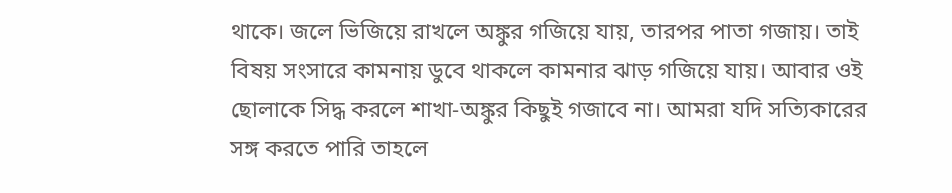থাকে। জলে ভিজিয়ে রাখলে অঙ্কুর গজিয়ে যায়, তারপর পাতা গজায়। তাই বিষয় সংসারে কামনায় ডুবে থাকলে কামনার ঝাড় গজিয়ে যায়। আবার ওই ছোলাকে সিদ্ধ করলে শাখা-অঙ্কুর কিছুই গজাবে না। আমরা যদি সত্যিকারের সঙ্গ করতে পারি তাহলে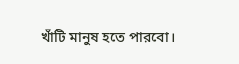খাঁটি মানুষ হতে পারবো।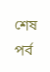শেষ পর্ব